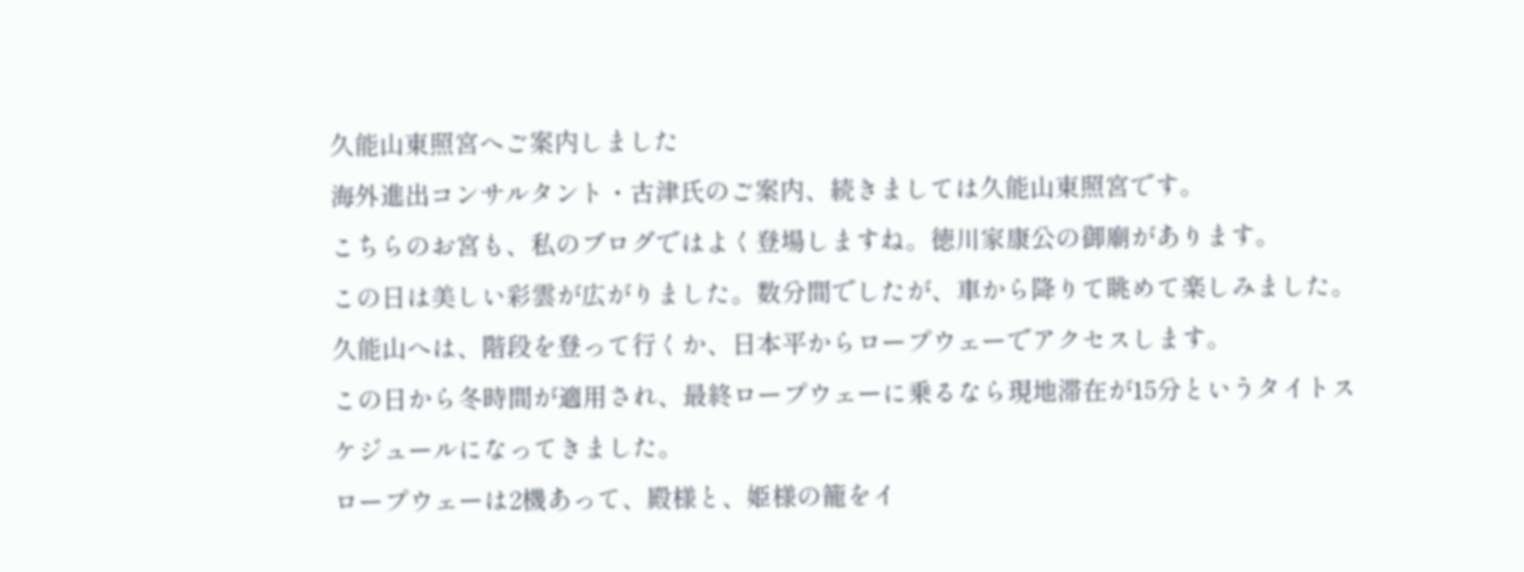久能山東照宮へご案内しました
海外進出コンサルタント・古津氏のご案内、続きましては久能山東照宮です。
こちらのお宮も、私のブログではよく登場しますね。徳川家康公の御廟があります。
この日は美しい彩雲が広がりました。数分間でしたが、車から降りて眺めて楽しみました。
久能山へは、階段を登って行くか、日本平からロープウェーでアクセスします。
この日から冬時間が適用され、最終ロープウェーに乗るなら現地滞在が15分というタイトスケジュールになってきました。
ロープウェーは2機あって、殿様と、姫様の籠をイ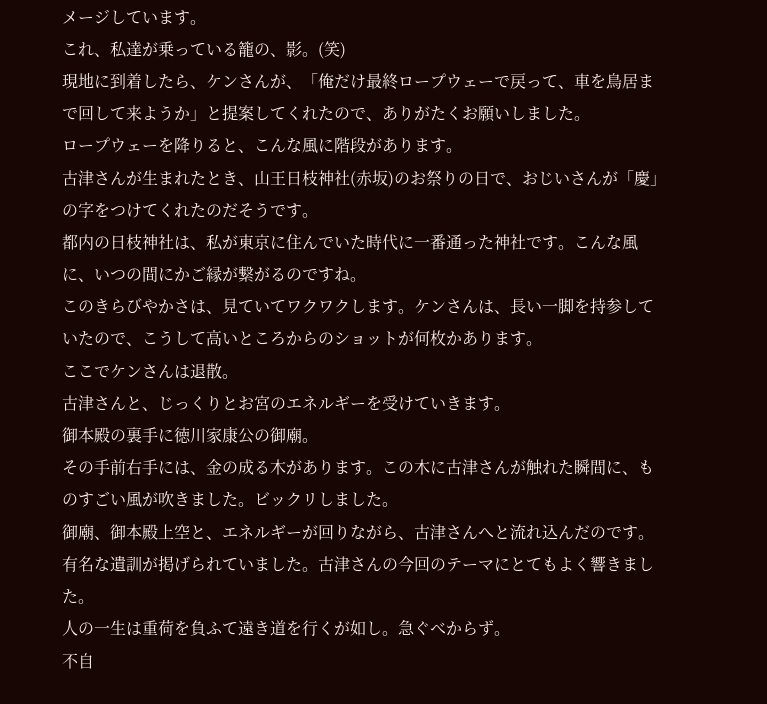メージしています。
これ、私達が乗っている籠の、影。(笑)
現地に到着したら、ケンさんが、「俺だけ最終ロープウェーで戻って、車を鳥居まで回して来ようか」と提案してくれたので、ありがたくお願いしました。
ロープウェーを降りると、こんな風に階段があります。
古津さんが生まれたとき、山王日枝神社(赤坂)のお祭りの日で、おじいさんが「慶」の字をつけてくれたのだそうです。
都内の日枝神社は、私が東京に住んでいた時代に一番通った神社です。こんな風に、いつの間にかご縁が繋がるのですね。
このきらびやかさは、見ていてワクワクします。ケンさんは、長い一脚を持参していたので、こうして高いところからのショットが何枚かあります。
ここでケンさんは退散。
古津さんと、じっくりとお宮のエネルギーを受けていきます。
御本殿の裏手に徳川家康公の御廟。
その手前右手には、金の成る木があります。この木に古津さんが触れた瞬間に、ものすごい風が吹きました。ビックリしました。
御廟、御本殿上空と、エネルギーが回りながら、古津さんへと流れ込んだのです。
有名な遺訓が掲げられていました。古津さんの今回のテーマにとてもよく響きました。
人の一生は重荷を負ふて遠き道を行くが如し。急ぐべからず。
不自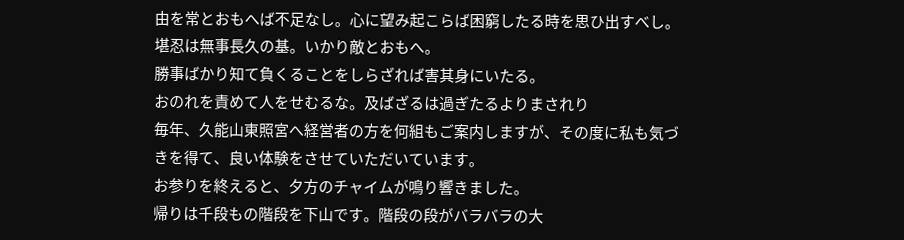由を常とおもへば不足なし。心に望み起こらば困窮したる時を思ひ出すべし。
堪忍は無事長久の基。いかり敵とおもへ。
勝事ばかり知て負くることをしらざれば害其身にいたる。
おのれを責めて人をせむるな。及ばざるは過ぎたるよりまされり
毎年、久能山東照宮へ経営者の方を何組もご案内しますが、その度に私も気づきを得て、良い体験をさせていただいています。
お参りを終えると、夕方のチャイムが鳴り響きました。
帰りは千段もの階段を下山です。階段の段がバラバラの大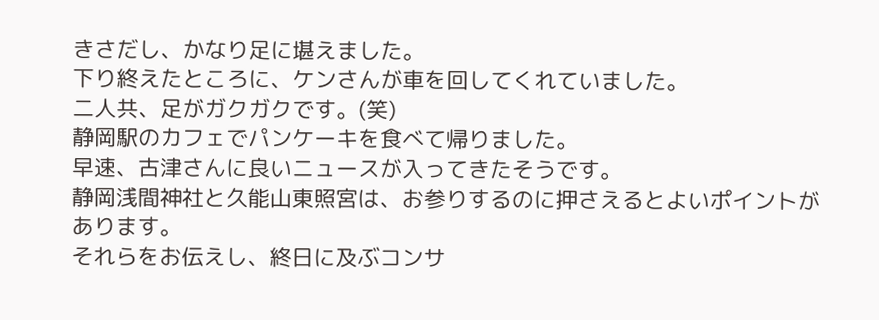きさだし、かなり足に堪えました。
下り終えたところに、ケンさんが車を回してくれていました。
二人共、足がガクガクです。(笑)
静岡駅のカフェでパンケーキを食べて帰りました。
早速、古津さんに良いニュースが入ってきたそうです。
静岡浅間神社と久能山東照宮は、お参りするのに押さえるとよいポイントがあります。
それらをお伝えし、終日に及ぶコンサ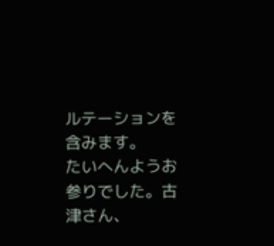ルテーションを含みます。
たいへんようお参りでした。古津さん、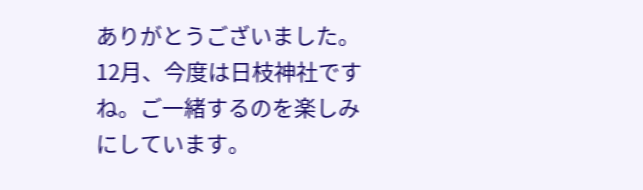ありがとうございました。
12月、今度は日枝神社ですね。ご一緒するのを楽しみにしています。